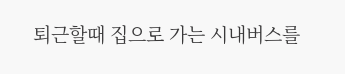퇴근할때 집으로 가는 시내버스를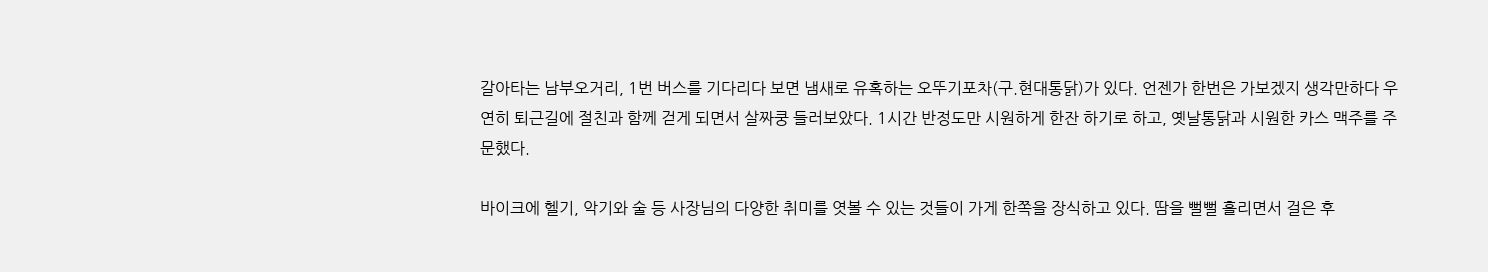갈아타는 남부오거리, 1번 버스를 기다리다 보면 냄새로 유혹하는 오뚜기포차(구.현대통닭)가 있다. 언젠가 한번은 가보겠지 생각만하다 우연히 퇴근길에 절친과 함께 걷게 되면서 살짜쿵 들러보았다. 1시간 반정도만 시원하게 한잔 하기로 하고, 옛날통닭과 시원한 카스 맥주를 주문했다.

바이크에 헬기, 악기와 술 등 사장님의 다양한 취미를 엿볼 수 있는 것들이 가게 한쪽을 장식하고 있다. 땀을 뻘뻘 흘리면서 걸은 후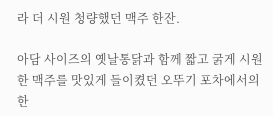라 더 시원 청량했던 맥주 한잔.

아담 사이즈의 옛날통닭과 함께 짧고 굵게 시원한 맥주를 맛있게 들이켰던 오뚜기 포차에서의 한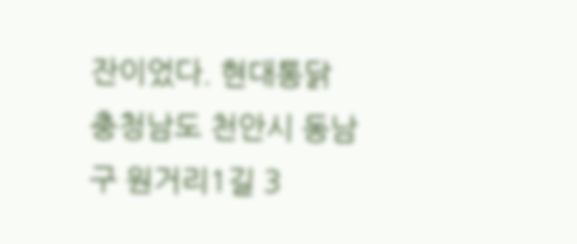잔이었다. 현대통닭 충청남도 천안시 동남구 원거리1길 3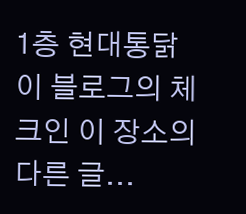1층 현대통닭 이 블로그의 체크인 이 장소의 다른 글...